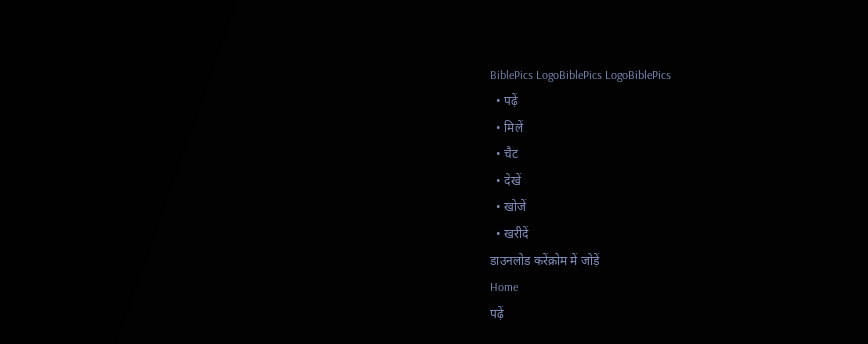BiblePics LogoBiblePics LogoBiblePics
  • पढ़ें
  • मिलें
  • चैट
  • देखें
  • खोजें
  • खरीदें
डाउनलोड करेंक्रोम में जोड़ें
Home
पढ़ें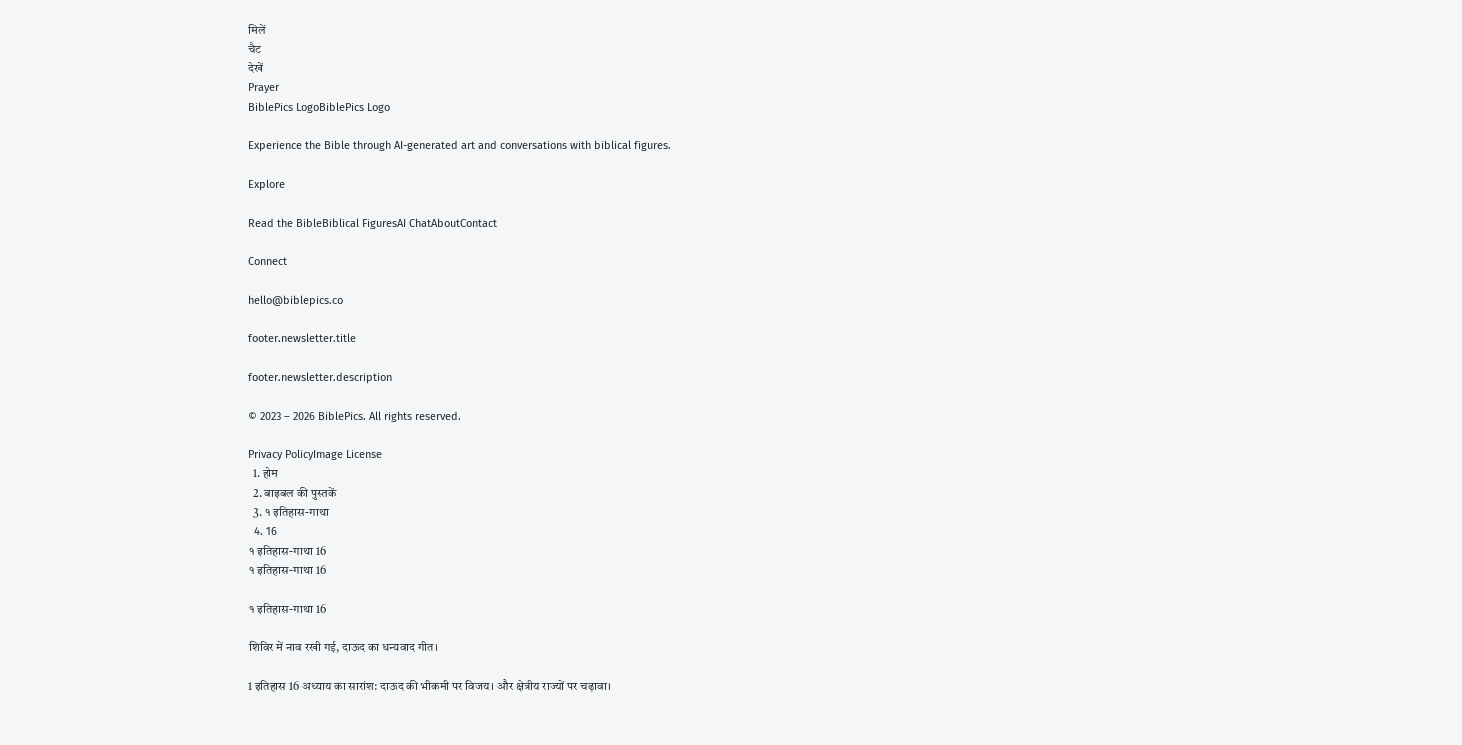मिलें
चैट
देखें
Prayer
BiblePics LogoBiblePics Logo

Experience the Bible through AI-generated art and conversations with biblical figures.

Explore

Read the BibleBiblical FiguresAI ChatAboutContact

Connect

hello@biblepics.co

footer.newsletter.title

footer.newsletter.description

© 2023 – 2026 BiblePics. All rights reserved.

Privacy PolicyImage License
  1. होम
  2. बाइबल की पुस्तकें
  3. १ इतिहास-गाथा
  4. 16
१ इतिहास-गाथा 16
१ इतिहास-गाथा 16

१ इतिहास-गाथा 16

शिविर में नाव रखी गई, दाऊद का धन्यवाद गीत।

1 इतिहास 16 अध्याय का सारांश: दाऊद की भीकमी पर विजय। और क्षेत्रीय राज्यों पर चढ़ावा।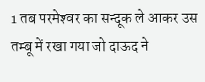1 तब परमेश्‍वर का सन्दूक ले आकर उस तम्बू में रखा गया जो दाऊद ने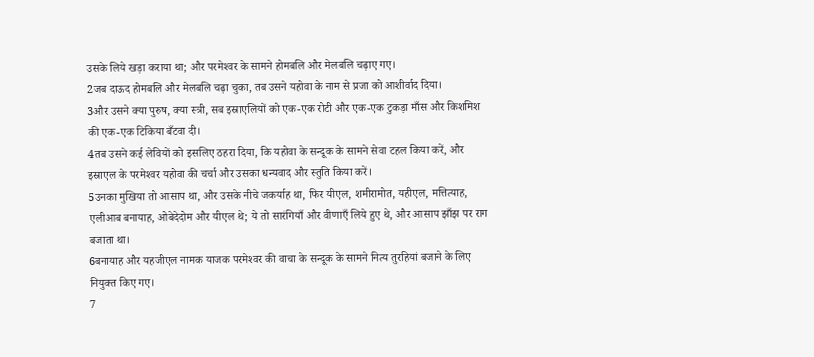उसके लिये खड़ा कराया था; और परमेश्‍वर के सामने होमबलि और मेलबलि चढ़ाए गए।
2जब दाऊद होमबलि और मेलबलि चढ़ा चुका, तब उसने यहोवा के नाम से प्रजा को आशीर्वाद दिया।
3और उसने क्या पुरुष, क्या स्त्री, सब इस्राएलियों को एक-एक रोटी और एक-एक टुकड़ा माँस और किशमिश की एक-एक टिकिया बँटवा दी।
4तब उसने कई लेवियों को इसलिए ठहरा दिया, कि यहोवा के सन्दूक के सामने सेवा टहल किया करें, और इस्राएल के परमेश्‍वर यहोवा की चर्चा और उसका धन्यवाद और स्तुति किया करें।
5उनका मुखिया तो आसाप था, और उसके नीचे जकर्याह था, फिर यीएल, शमीरामोत, यहीएल, मत्तित्याह, एलीआब बनायाह, ओबेदेदोम और यीएल थे; ये तो सारंगियाँ और वीणाएँ लिये हुए थे, और आसाप झाँझ पर राग बजाता था।
6बनायाह और यहजीएल नामक याजक परमेश्‍वर की वाचा के सन्दूक के सामने नित्य तुरहियां बजाने के लिए नियुक्त किए गए।
7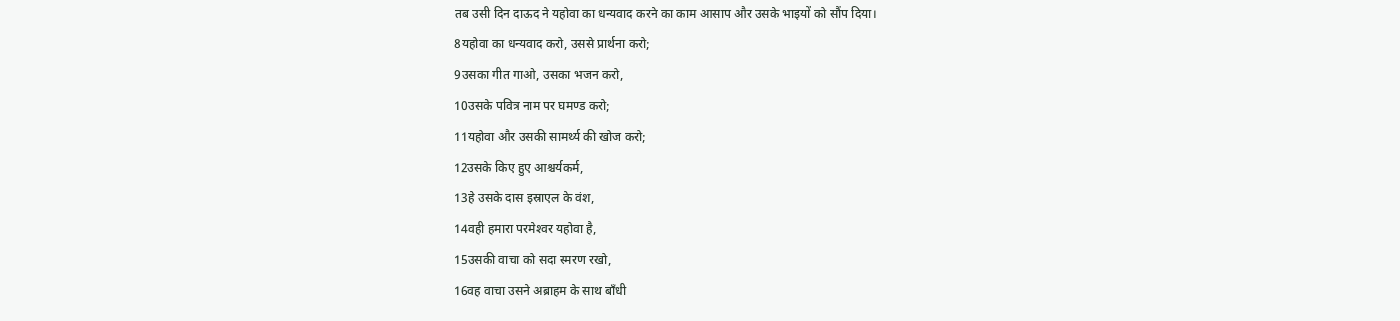तब उसी दिन दाऊद ने यहोवा का धन्यवाद करने का काम आसाप और उसके भाइयों को सौंप दिया।
8यहोवा का धन्यवाद करो, उससे प्रार्थना करो;
9उसका गीत गाओ, उसका भजन करो,
10उसके पवित्र नाम पर घमण्ड करो;
11यहोवा और उसकी सामर्थ्य की खोज करो;
12उसके किए हुए आश्चर्यकर्म,
13हे उसके दास इस्राएल के वंश,
14वही हमारा परमेश्‍वर यहोवा है,
15उसकी वाचा को सदा स्मरण रखो,
16वह वाचा उसने अब्राहम के साथ बाँधी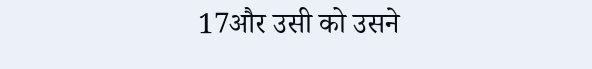17और उसी को उसने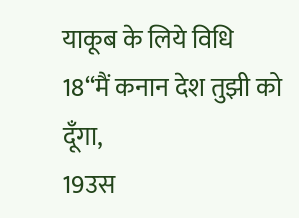याकूब के लिये विधि
18“मैं कनान देश तुझी को दूँगा,
19उस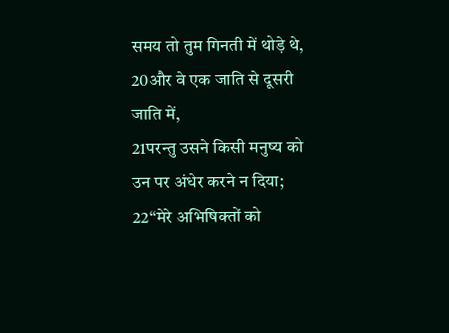समय तो तुम गिनती में थोड़े थे,
20और वे एक जाति से दूसरी जाति में,
21परन्तु उसने किसी मनुष्य को उन पर अंधेर करने न दिया;
22“मेरे अभिषिक्तों को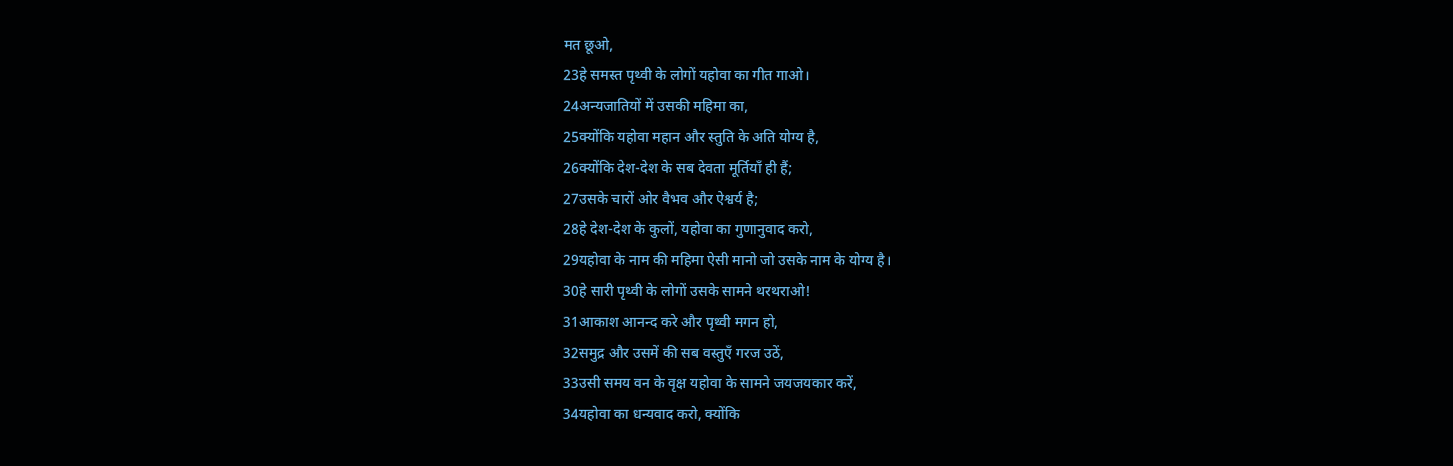मत छूओ,
23हे समस्त पृथ्वी के लोगों यहोवा का गीत गाओ।
24अन्यजातियों में उसकी महिमा का,
25क्योंकि यहोवा महान और स्तुति के अति योग्य है,
26क्योंकि देश-देश के सब देवता मूर्तियाँ ही हैं;
27उसके चारों ओर वैभव और ऐश्वर्य है;
28हे देश-देश के कुलों, यहोवा का गुणानुवाद करो,
29यहोवा के नाम की महिमा ऐसी मानो जो उसके नाम के योग्य है।
30हे सारी पृथ्वी के लोगों उसके सामने थरथराओ!
31आकाश आनन्द करे और पृथ्वी मगन हो,
32समुद्र और उसमें की सब वस्तुएँ गरज उठें,
33उसी समय वन के वृक्ष यहोवा के सामने जयजयकार करें,
34यहोवा का धन्यवाद करो, क्योंकि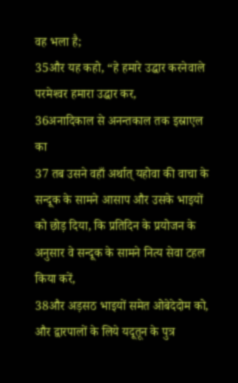वह भला है;
35और यह कहो, “हे हमारे उद्धार करनेवाले परमेश्‍वर हमारा उद्धार कर,
36अनादिकाल से अनन्तकाल तक इस्राएल का
37 तब उसने वहाँ अर्थात् यहोवा की वाचा के सन्दूक के सामने आसाप और उसके भाइयों को छोड़ दिया, कि प्रतिदिन के प्रयोजन के अनुसार वे सन्दूक के सामने नित्य सेवा टहल किया करें,
38और अड़सठ भाइयों समेत ओबेदेदोम को, और द्वारपालों के लिये यदूतून के पुत्र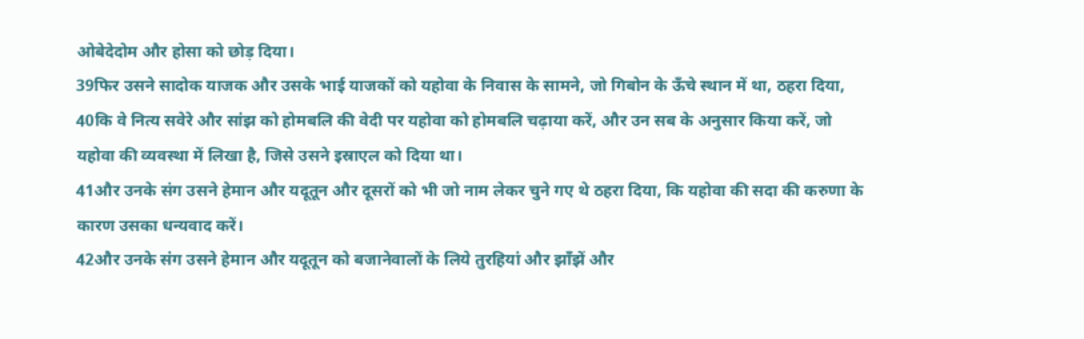ओबेदेदोम और होसा को छोड़ दिया।
39फिर उसने सादोक याजक और उसके भाई याजकों को यहोवा के निवास के सामने, जो गिबोन के ऊँचे स्थान में था, ठहरा दिया,
40कि वे नित्य सवेरे और सांझ को होमबलि की वेदी पर यहोवा को होमबलि चढ़ाया करें, और उन सब के अनुसार किया करें, जो यहोवा की व्यवस्था में लिखा है, जिसे उसने इस्राएल को दिया था।
41और उनके संग उसने हेमान और यदूतून और दूसरों को भी जो नाम लेकर चुने गए थे ठहरा दिया, कि यहोवा की सदा की करुणा के कारण उसका धन्यवाद करें।
42और उनके संग उसने हेमान और यदूतून को बजानेवालों के लिये तुरहियां और झाँझें और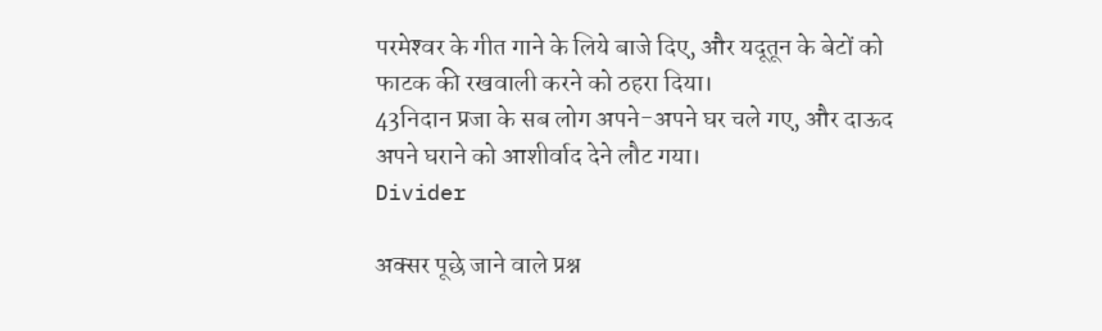परमेश्‍वर के गीत गाने के लिये बाजे दिए, और यदूतून के बेटों को फाटक की रखवाली करने को ठहरा दिया।
43निदान प्रजा के सब लोग अपने-अपने घर चले गए, और दाऊद अपने घराने को आशीर्वाद देने लौट गया।
Divider

अक्सर पूछे जाने वाले प्रश्न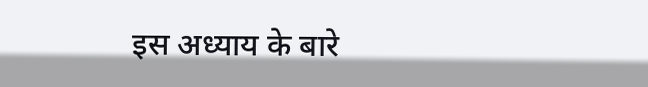इस अध्याय के बारे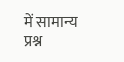में सामान्य प्रश्न